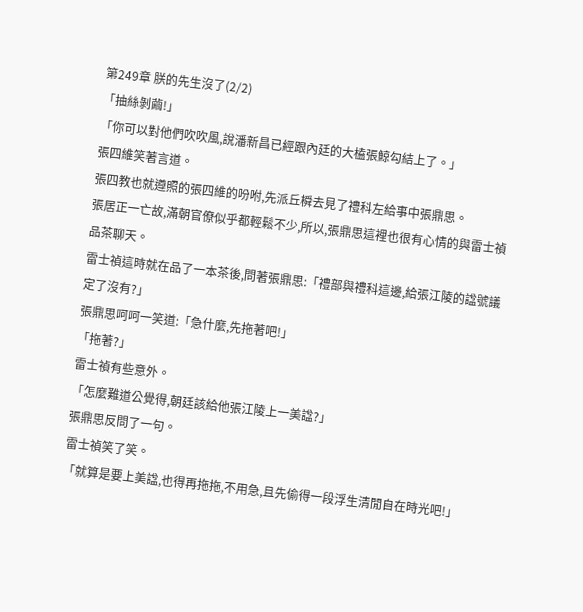第249章 朕的先生沒了(2/2)
「抽絲剝繭!」
「你可以對他們吹吹風,說潘新昌已經跟內廷的大榼張鯨勾結上了。」
張四維笑著言道。
張四教也就遵照的張四維的吩咐,先派丘橓去見了禮科左給事中張鼎思。
張居正一亡故,滿朝官僚似乎都輕鬆不少,所以,張鼎思這裡也很有心情的與雷士禎品茶聊天。
雷士禎這時就在品了一本茶後,問著張鼎思:「禮部與禮科這邊,給張江陵的諡號議定了沒有?」
張鼎思呵呵一笑道:「急什麼,先拖著吧!」
「拖著?」
雷士禎有些意外。
「怎麼難道公覺得,朝廷該給他張江陵上一美諡?」
張鼎思反問了一句。
雷士禎笑了笑。
「就算是要上美諡,也得再拖拖,不用急,且先偷得一段浮生清閒自在時光吧!」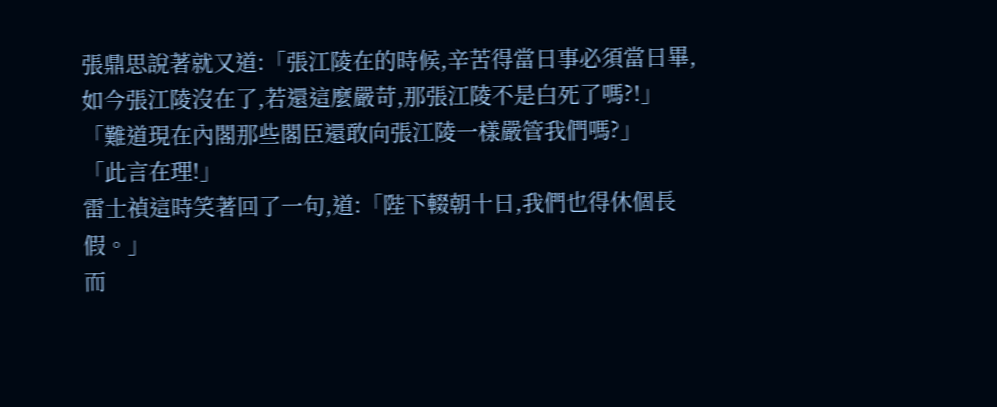張鼎思說著就又道:「張江陵在的時候,辛苦得當日事必須當日畢,如今張江陵沒在了,若還這麼嚴苛,那張江陵不是白死了嗎?!」
「難道現在內閣那些閣臣還敢向張江陵一樣嚴管我們嗎?」
「此言在理!」
雷士禎這時笑著回了一句,道:「陛下輟朝十日,我們也得休個長假。」
而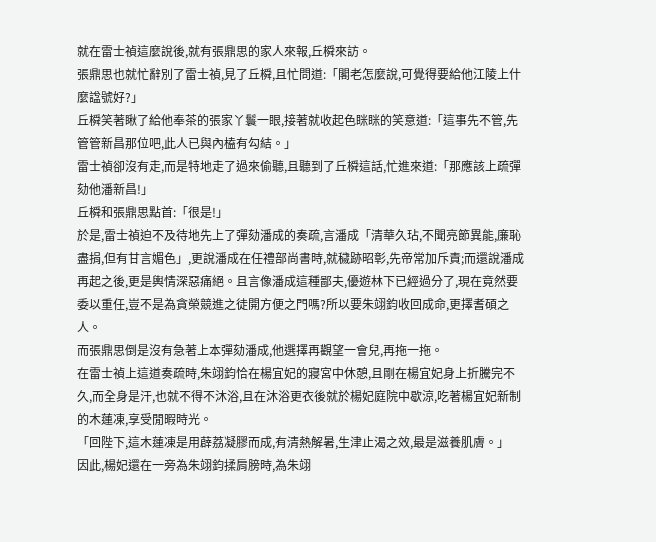就在雷士禎這麼說後,就有張鼎思的家人來報,丘橓來訪。
張鼎思也就忙辭別了雷士禎,見了丘橓,且忙問道:「閣老怎麼說,可覺得要給他江陵上什麼諡號好?」
丘橓笑著瞅了給他奉茶的張家丫鬟一眼,接著就收起色眯眯的笑意道:「這事先不管,先管管新昌那位吧,此人已與內榼有勾結。」
雷士禎卻沒有走,而是特地走了過來偷聽,且聽到了丘橓這話,忙進來道:「那應該上疏彈劾他潘新昌!」
丘橓和張鼎思點首:「很是!」
於是,雷士禎迫不及待地先上了彈劾潘成的奏疏,言潘成「清華久玷,不聞亮節異能,廉恥盡捐,但有甘言媚色」,更說潘成在任禮部尚書時,就穢跡昭彰,先帝常加斥責;而還說潘成再起之後,更是輿情深惡痛絕。且言像潘成這種鄙夫,優遊林下已經過分了,現在竟然要委以重任,豈不是為貪榮競進之徒開方便之門嗎?所以要朱翊鈞收回成命,更擇耆碩之人。
而張鼎思倒是沒有急著上本彈劾潘成,他選擇再觀望一會兒,再拖一拖。
在雷士禎上這道奏疏時,朱翊鈞恰在楊宜妃的寢宮中休憩,且剛在楊宜妃身上折騰完不久,而全身是汗,也就不得不沐浴,且在沐浴更衣後就於楊妃庭院中歇涼,吃著楊宜妃新制的木蓮凍,享受閒暇時光。
「回陛下,這木蓮凍是用薜荔凝膠而成,有清熱解暑,生津止渴之效,最是滋養肌膚。」
因此,楊妃還在一旁為朱翊鈞揉肩膀時,為朱翊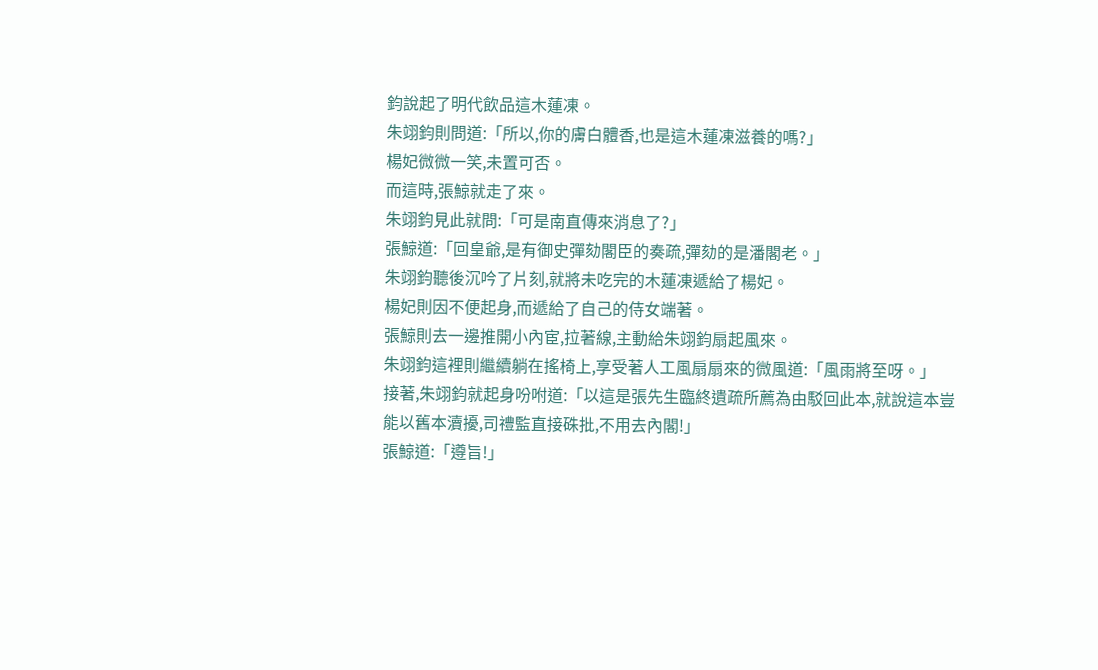鈞說起了明代飲品這木蓮凍。
朱翊鈞則問道:「所以,你的膚白體香,也是這木蓮凍滋養的嗎?」
楊妃微微一笑,未置可否。
而這時,張鯨就走了來。
朱翊鈞見此就問:「可是南直傳來消息了?」
張鯨道:「回皇爺,是有御史彈劾閣臣的奏疏,彈劾的是潘閣老。」
朱翊鈞聽後沉吟了片刻,就將未吃完的木蓮凍遞給了楊妃。
楊妃則因不便起身,而遞給了自己的侍女端著。
張鯨則去一邊推開小內宦,拉著線,主動給朱翊鈞扇起風來。
朱翊鈞這裡則繼續躺在搖椅上,享受著人工風扇扇來的微風道:「風雨將至呀。」
接著,朱翊鈞就起身吩咐道:「以這是張先生臨終遺疏所薦為由駁回此本,就說這本豈能以舊本瀆擾,司禮監直接硃批,不用去內閣!」
張鯨道:「遵旨!」